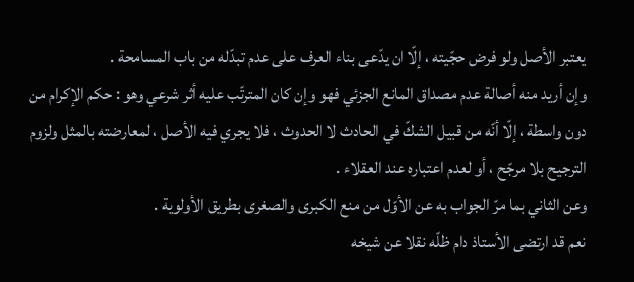يعتبر الأصل ولو فرض حجّيته ، إلّا ان يدّعى بناء العرف على عدم تبدّله من باب المسامحة .
وإن أريد منه أصالة عدم مصداق المانع الجزئي فهو وإن كان المترتّب عليه أثر شرعي وهو : حكم الإكرام من دون واسطة ، إلّا أنّه من قبيل الشكّ في الحادث لا الحدوث ، فلا يجري فيه الأصل ، لمعارضته بالمثل ولزوم الترجيح بلا مرجّح ، أو لعدم اعتباره عند العقلاء .
وعن الثاني بما مرّ الجواب به عن الأوّل من منع الكبرى والصغرى بطريق الأولوية .
نعم قد ارتضى الأستاذ دام ظلّه نقلا عن شيخه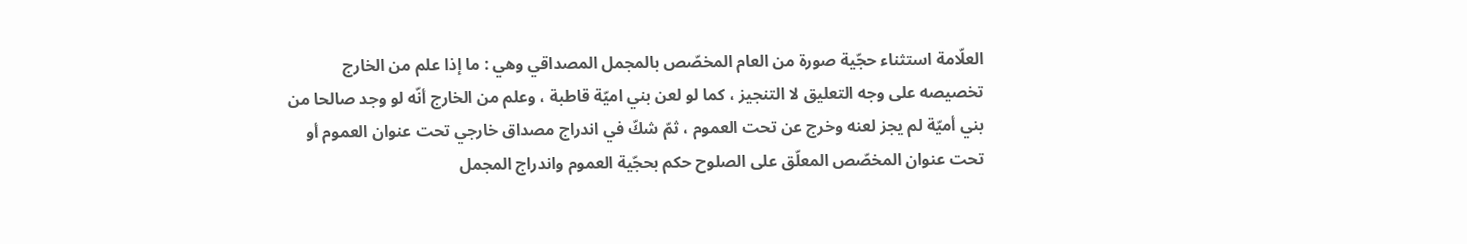العلّامة استثناء حجّية صورة من العام المخصّص بالمجمل المصداقي وهي : ما إذا علم من الخارج تخصيصه على وجه التعليق لا التنجيز ، كما لو لعن بني اميّة قاطبة ، وعلم من الخارج أنّه لو وجد صالحا من بني أميّة لم يجز لعنه وخرج عن تحت العموم ، ثمّ شكّ في اندراج مصداق خارجي تحت عنوان العموم أو تحت عنوان المخصّص المعلّق على الصلوح حكم بحجّية العموم واندراج المجمل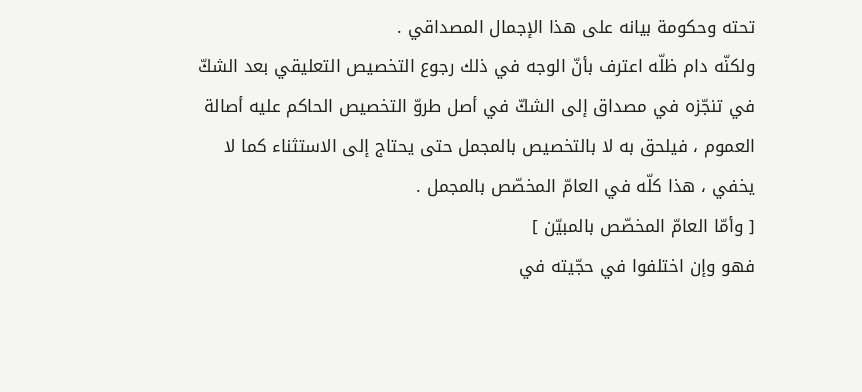تحته وحكومة بيانه على هذا الإجمال المصداقي .
ولكنّه دام ظلّه اعترف بأنّ الوجه في ذلك رجوع التخصيص التعليقي بعد الشكّ في تنجّزه في مصداق إلى الشكّ في أصل طروّ التخصيص الحاكم عليه أصالة العموم ، فيلحق به لا بالتخصيص بالمجمل حتى يحتاج إلى الاستثناء كما لا يخفي ، هذا كلّه في العامّ المخصّص بالمجمل .
[ وأمّا العامّ المخصّص بالمبيّن ]
فهو وإن اختلفوا في حجّيته في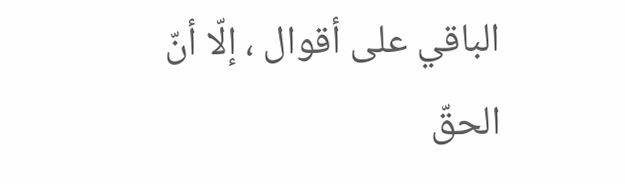الباقي على أقوال ، إلّا أنّ الحقّ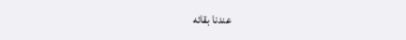عندنا بقائه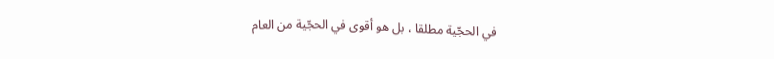في الحجّية مطلقا ، بل هو أقوى في الحجّية من العام